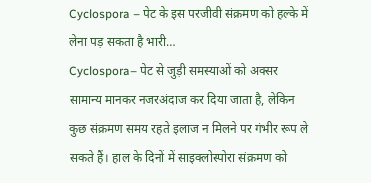Cyclospora – पेट के इस परजीवी संक्रमण को हल्के में लेना पड़ सकता है भारी…
Cyclospora– पेट से जुड़ी समस्याओं को अक्सर सामान्य मानकर नजरअंदाज कर दिया जाता है, लेकिन कुछ संक्रमण समय रहते इलाज न मिलने पर गंभीर रूप ले सकते हैं। हाल के दिनों में साइक्लोस्पोरा संक्रमण को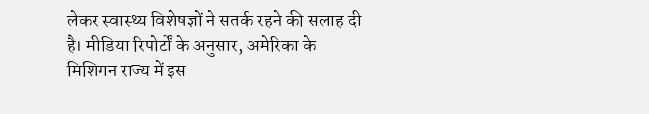लेकर स्वास्थ्य विशेषज्ञों ने सतर्क रहने की सलाह दी है। मीडिया रिपोर्टों के अनुसार, अमेरिका के मिशिगन राज्य में इस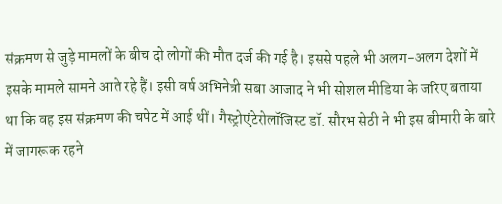संक्रमण से जुड़े मामलों के बीच दो लोगों की मौत दर्ज की गई है। इससे पहले भी अलग-अलग देशों में इसके मामले सामने आते रहे हैं। इसी वर्ष अभिनेत्री सबा आजाद ने भी सोशल मीडिया के जरिए बताया था कि वह इस संक्रमण की चपेट में आई थीं। गैस्ट्रोएंटेरोलॉजिस्ट डॉ. सौरभ सेठी ने भी इस बीमारी के बारे में जागरूक रहने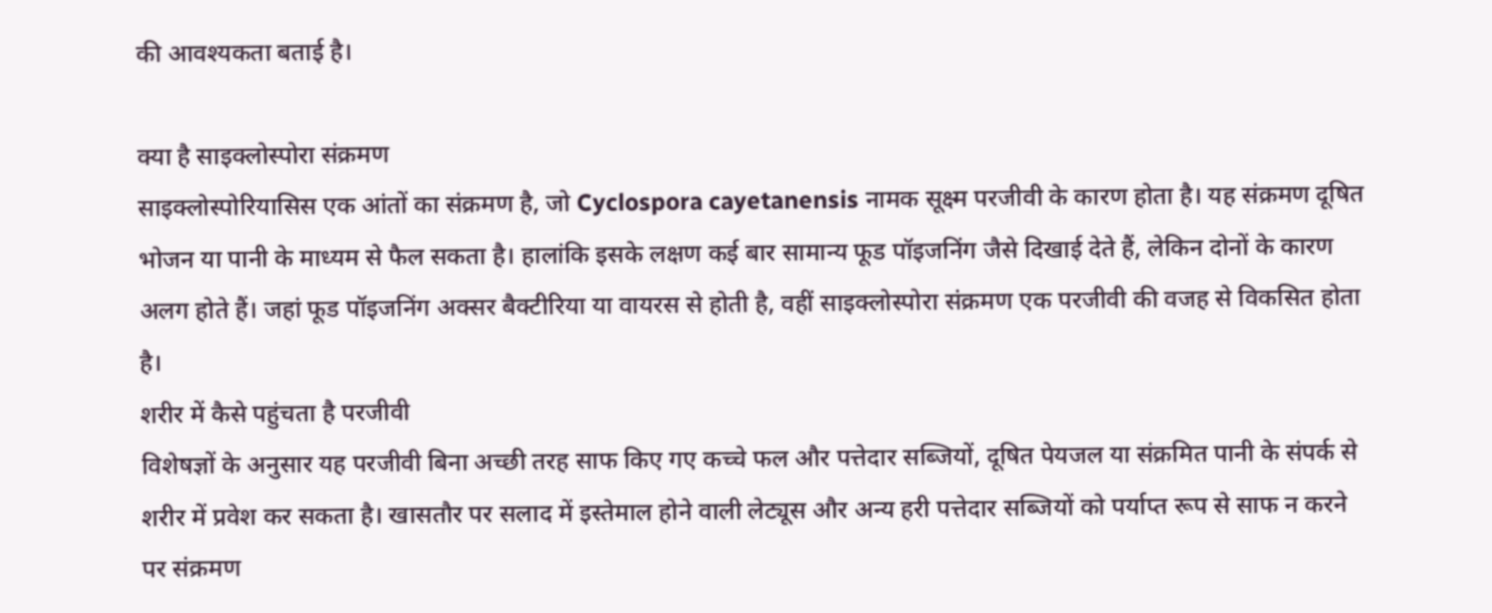की आवश्यकता बताई है।

क्या है साइक्लोस्पोरा संक्रमण
साइक्लोस्पोरियासिस एक आंतों का संक्रमण है, जो Cyclospora cayetanensis नामक सूक्ष्म परजीवी के कारण होता है। यह संक्रमण दूषित भोजन या पानी के माध्यम से फैल सकता है। हालांकि इसके लक्षण कई बार सामान्य फूड पॉइजनिंग जैसे दिखाई देते हैं, लेकिन दोनों के कारण अलग होते हैं। जहां फूड पॉइजनिंग अक्सर बैक्टीरिया या वायरस से होती है, वहीं साइक्लोस्पोरा संक्रमण एक परजीवी की वजह से विकसित होता है।
शरीर में कैसे पहुंचता है परजीवी
विशेषज्ञों के अनुसार यह परजीवी बिना अच्छी तरह साफ किए गए कच्चे फल और पत्तेदार सब्जियों, दूषित पेयजल या संक्रमित पानी के संपर्क से शरीर में प्रवेश कर सकता है। खासतौर पर सलाद में इस्तेमाल होने वाली लेट्यूस और अन्य हरी पत्तेदार सब्जियों को पर्याप्त रूप से साफ न करने पर संक्रमण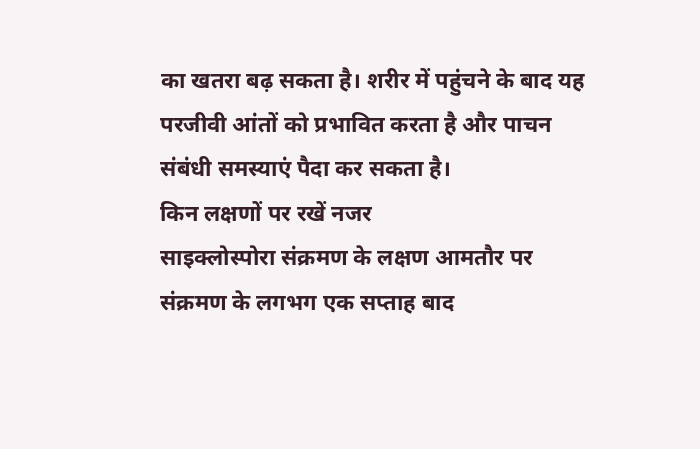का खतरा बढ़ सकता है। शरीर में पहुंचने के बाद यह परजीवी आंतों को प्रभावित करता है और पाचन संबंधी समस्याएं पैदा कर सकता है।
किन लक्षणों पर रखें नजर
साइक्लोस्पोरा संक्रमण के लक्षण आमतौर पर संक्रमण के लगभग एक सप्ताह बाद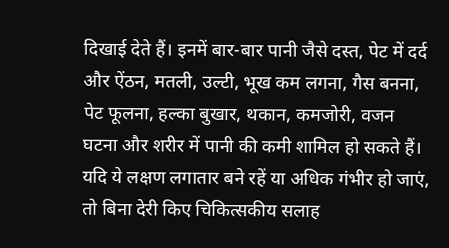दिखाई देते हैं। इनमें बार-बार पानी जैसे दस्त, पेट में दर्द और ऐंठन, मतली, उल्टी, भूख कम लगना, गैस बनना, पेट फूलना, हल्का बुखार, थकान, कमजोरी, वजन घटना और शरीर में पानी की कमी शामिल हो सकते हैं। यदि ये लक्षण लगातार बने रहें या अधिक गंभीर हो जाएं, तो बिना देरी किए चिकित्सकीय सलाह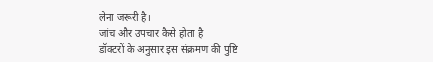लेना जरूरी है।
जांच और उपचार कैसे होता है
डॉक्टरों के अनुसार इस संक्रमण की पुष्टि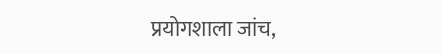प्रयोगशाला जांच,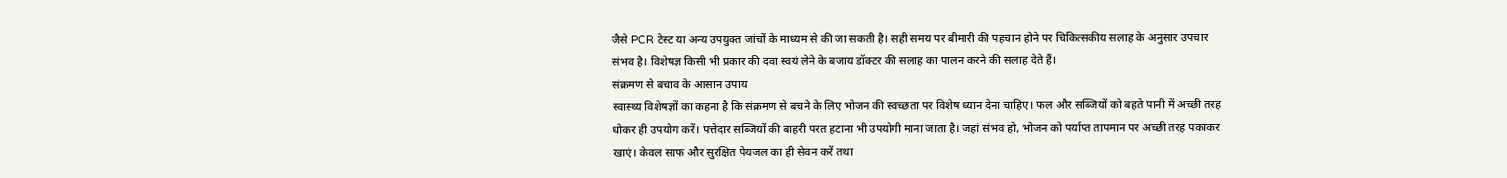जैसे PCR टेस्ट या अन्य उपयुक्त जांचों के माध्यम से की जा सकती है। सही समय पर बीमारी की पहचान होने पर चिकित्सकीय सलाह के अनुसार उपचार संभव है। विशेषज्ञ किसी भी प्रकार की दवा स्वयं लेने के बजाय डॉक्टर की सलाह का पालन करने की सलाह देते हैं।
संक्रमण से बचाव के आसान उपाय
स्वास्थ्य विशेषज्ञों का कहना है कि संक्रमण से बचने के लिए भोजन की स्वच्छता पर विशेष ध्यान देना चाहिए। फल और सब्जियों को बहते पानी में अच्छी तरह धोकर ही उपयोग करें। पत्तेदार सब्जियों की बाहरी परत हटाना भी उपयोगी माना जाता है। जहां संभव हो, भोजन को पर्याप्त तापमान पर अच्छी तरह पकाकर खाएं। केवल साफ और सुरक्षित पेयजल का ही सेवन करें तथा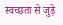स्वच्छता से जुड़े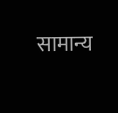सामान्य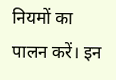नियमों का पालन करें। इन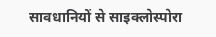सावधानियों से साइक्लोस्पोरा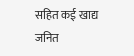सहित कई खाद्य जनित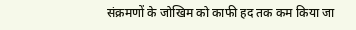संक्रमणों के जोखिम को काफी हद तक कम किया जा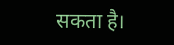सकता है।